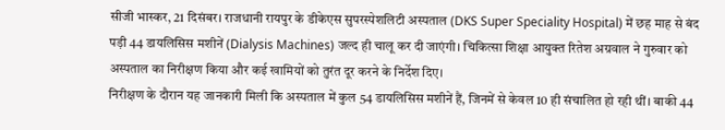सीजी भास्कर, 21 दिसंबर। राजधानी रायपुर के डीकेएस सुपरस्पेशलिटी अस्पताल (DKS Super Speciality Hospital) में छह माह से बंद पड़ी 44 डायलिसिस मशीनें (Dialysis Machines) जल्द ही चालू कर दी जाएंगी। चिकित्सा शिक्षा आयुक्त रितेश अग्रवाल ने गुरुवार को अस्पताल का निरीक्षण किया और कई खामियों को तुरंत दूर करने के निर्देश दिए।
निरीक्षण के दौरान यह जानकारी मिली कि अस्पताल में कुल 54 डायलिसिस मशीनें हैं, जिनमें से केवल 10 ही संचालित हो रही थीं। बाकी 44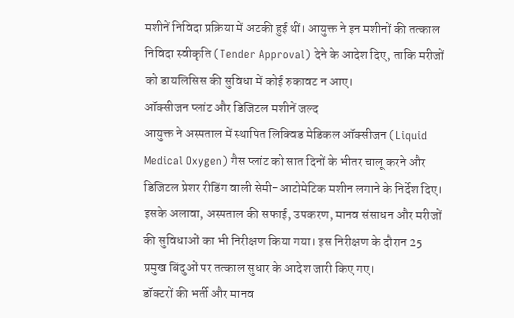मशीनें निविदा प्रक्रिया में अटकी हुई थीं। आयुक्त ने इन मशीनों की तत्काल निविदा स्वीकृति (Tender Approval) देने के आदेश दिए, ताकि मरीजों को डायलिसिस की सुविधा में कोई रुकावट न आए।
ऑक्सीजन प्लांट और डिजिटल मशीनें जल्द
आयुक्त ने अस्पताल में स्थापित लिक्विड मेडिकल ऑक्सीजन (Liquid Medical Oxygen) गैस प्लांट को सात दिनों के भीतर चालू करने और डिजिटल प्रेशर रीडिंग वाली सेमी-आटोमेटिक मशीन लगाने के निर्देश दिए। इसके अलावा, अस्पताल की सफाई, उपकरण, मानव संसाधन और मरीजों की सुविधाओं का भी निरीक्षण किया गया। इस निरीक्षण के दौरान 25 प्रमुख बिंदुओं पर तत्काल सुधार के आदेश जारी किए गए।
डॉक्टरों की भर्ती और मानव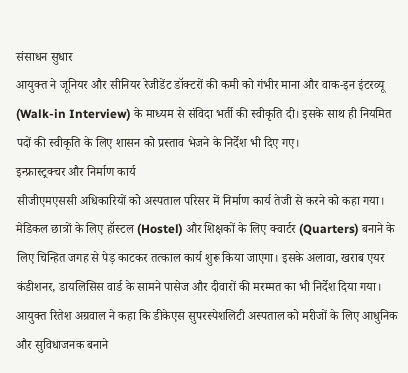संसाधन सुधार
आयुक्त ने जूनियर और सीनियर रेजीडेंट डॉक्टरों की कमी को गंभीर माना और वाक-इन इंटरव्यू (Walk-in Interview) के माध्यम से संविदा भर्ती की स्वीकृति दी। इसके साथ ही नियमित पदों की स्वीकृति के लिए शासन को प्रस्ताव भेजने के निर्देश भी दिए गए।
इन्फ्रास्ट्रक्चर और निर्माण कार्य
सीजीएमएससी अधिकारियों को अस्पताल परिसर में निर्माण कार्य तेजी से करने को कहा गया। मेडिकल छात्रों के लिए हॉस्टल (Hostel) और शिक्षकों के लिए क्वार्टर (Quarters) बनाने के लिए चिन्हित जगह से पेड़ काटकर तत्काल कार्य शुरू किया जाएगा। इसके अलावा, खराब एयर कंडीशनर, डायलिसिस वार्ड के सामने पासेज और दीवारों की मरम्मत का भी निर्देश दिया गया।
आयुक्त रितेश अग्रवाल ने कहा कि डीकेएस सुपरस्पेशलिटी अस्पताल को मरीजों के लिए आधुनिक और सुविधाजनक बनाने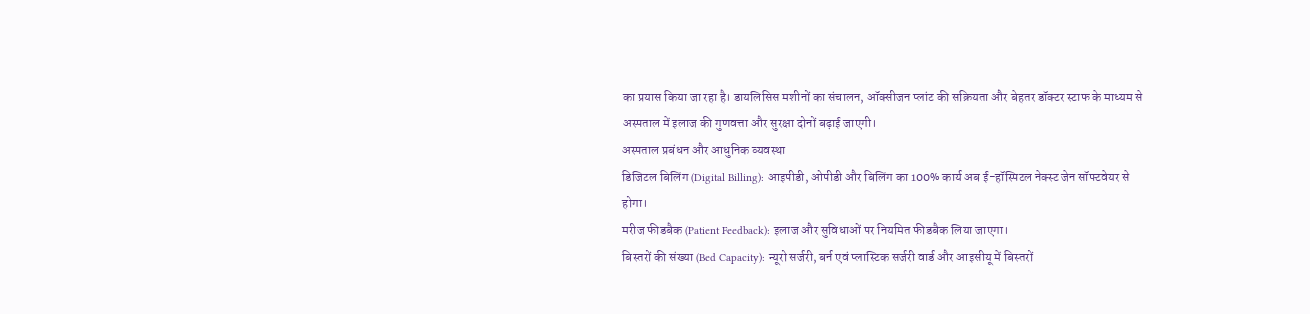का प्रयास किया जा रहा है। डायलिसिस मशीनों का संचालन, ऑक्सीजन प्लांट की सक्रियता और बेहतर डॉक्टर स्टाफ के माध्यम से अस्पताल में इलाज की गुणवत्ता और सुरक्षा दोनों बढ़ाई जाएगी।
अस्पताल प्रबंधन और आधुनिक व्यवस्था
डिजिटल बिलिंग (Digital Billing): आइपीडी, ओपीडी और बिलिंग का 100% कार्य अब ई-हॉस्पिटल नेक्स्ट जेन सॉफ्टवेयर से होगा।
मरीज फीडबैक (Patient Feedback): इलाज और सुविधाओं पर नियमित फीडबैक लिया जाएगा।
बिस्तरों की संख्या (Bed Capacity): न्यूरो सर्जरी, बर्न एवं प्लास्टिक सर्जरी वार्ड और आइसीयू में बिस्तरों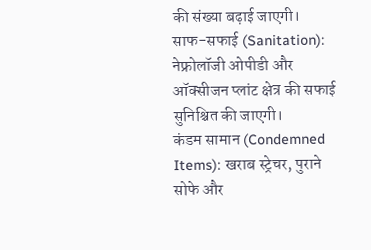की संख्या बढ़ाई जाएगी।
साफ-सफाई (Sanitation): नेफ्रोलॉजी ओपीडी और ऑक्सीजन प्लांट क्षेत्र की सफाई सुनिश्चित की जाएगी।
कंडम सामान (Condemned Items): खराब स्ट्रेचर, पुराने सोफे और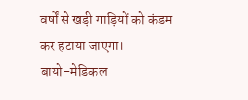वर्षों से खड़ी गाड़ियों को कंडम कर हटाया जाएगा।
बायो-मेडिकल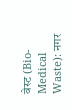वेस्ट (Bio-Medical Waste): नगर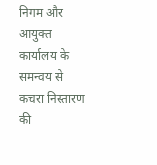निगम और आयुक्त कार्यालय के समन्वय से कचरा निस्तारण की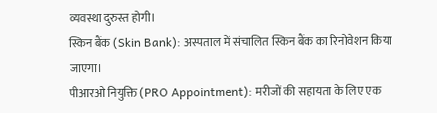व्यवस्था दुरुस्त होगी।
स्किन बैंक (Skin Bank): अस्पताल में संचालित स्किन बैंक का रिनोवेशन किया जाएगा।
पीआरओ नियुक्ति (PRO Appointment): मरीजों की सहायता के लिए एक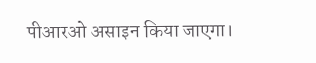पीआरओ असाइन किया जाएगा।